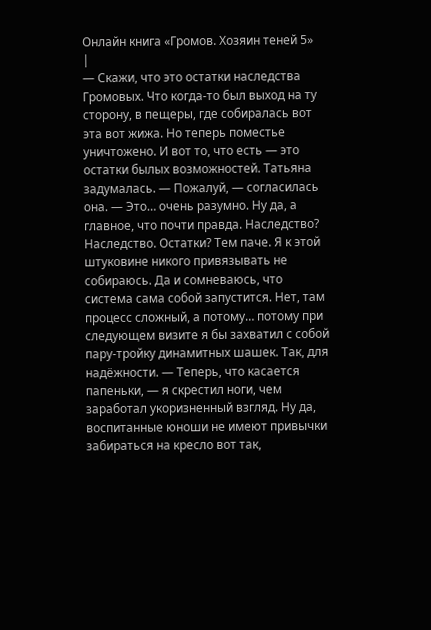Онлайн книга «Громов. Хозяин теней 5»
|
— Скажи, что это остатки наследства Громовых. Что когда-то был выход на ту сторону, в пещеры, где собиралась вот эта вот жижа. Но теперь поместье уничтожено. И вот то, что есть — это остатки былых возможностей. Татьяна задумалась. — Пожалуй, — согласилась она. — Это… очень разумно. Ну да, а главное, что почти правда. Наследство? Наследство. Остатки? Тем паче. Я к этой штуковине никого привязывать не собираюсь. Да и сомневаюсь, что система сама собой запустится. Нет, там процесс сложный, а потому… потому при следующем визите я бы захватил с собой пару-тройку динамитных шашек. Так, для надёжности. — Теперь, что касается папеньки, — я скрестил ноги, чем заработал укоризненный взгляд. Ну да, воспитанные юноши не имеют привычки забираться на кресло вот так,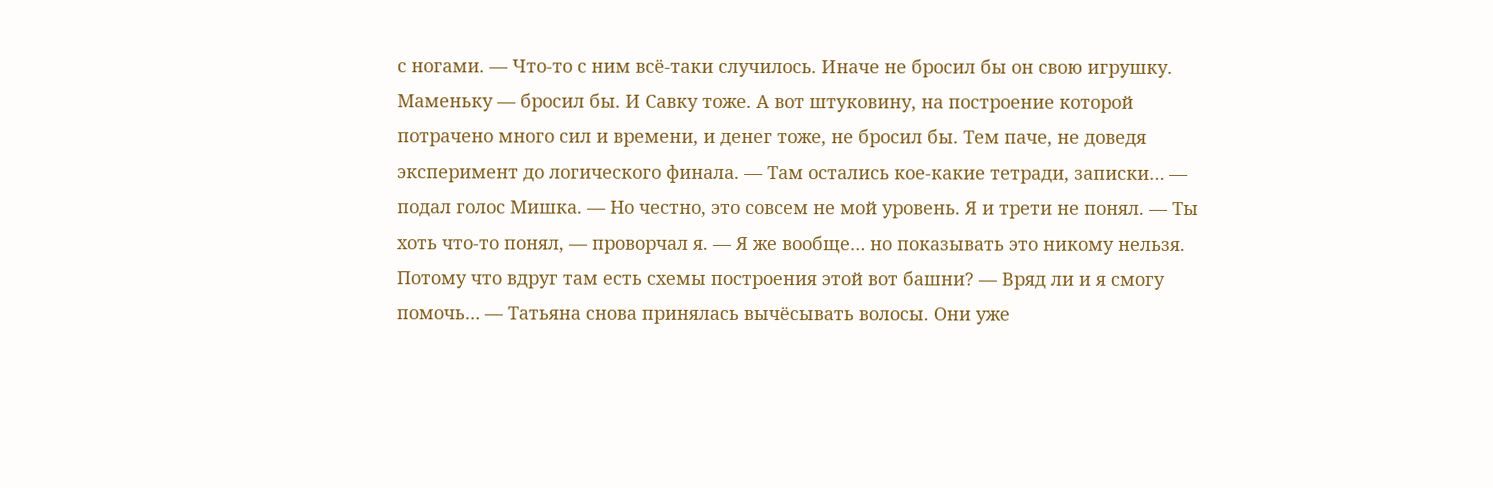с ногами. — Что-то с ним всё-таки случилось. Иначе не бросил бы он свою игрушку. Маменьку — бросил бы. И Савку тоже. А вот штуковину, на построение которой потрачено много сил и времени, и денег тоже, не бросил бы. Тем паче, не доведя эксперимент до логического финала. — Там остались кое-какие тетради, записки… — подал голос Мишка. — Но честно, это совсем не мой уровень. Я и трети не понял. — Ты хоть что-то понял, — проворчал я. — Я же вообще… но показывать это никому нельзя. Потому что вдруг там есть схемы построения этой вот башни? — Вряд ли и я смогу помочь… — Татьяна снова принялась вычёсывать волосы. Они уже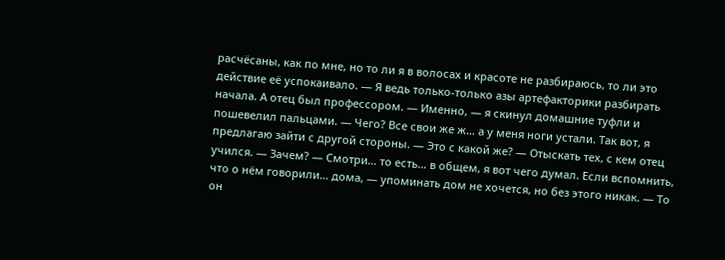расчёсаны, как по мне, но то ли я в волосах и красоте не разбираюсь, то ли это действие её успокаивало. — Я ведь только-только азы артефакторики разбирать начала. А отец был профессором. — Именно, — я скинул домашние туфли и пошевелил пальцами. — Чего? Все свои же ж… а у меня ноги устали. Так вот, я предлагаю зайти с другой стороны. — Это с какой же? — Отыскать тех, с кем отец учился. — Зачем? — Смотри… то есть… в общем, я вот чего думал. Если вспомнить, что о нём говорили… дома, — упоминать дом не хочется, но без этого никак. — То он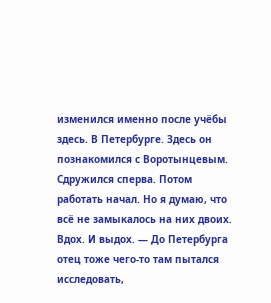изменился именно после учёбы здесь. В Петербурге. Здесь он познакомился с Воротынцевым. Сдружился сперва. Потом работать начал. Но я думаю, что всё не замыкалось на них двоих. Вдох. И выдох. — До Петербурга отец тоже чего-то там пытался исследовать,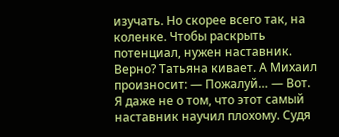изучать. Но скорее всего так, на коленке. Чтобы раскрыть потенциал, нужен наставник. Верно? Татьяна кивает. А Михаил произносит: — Пожалуй… — Вот. Я даже не о том, что этот самый наставник научил плохому. Судя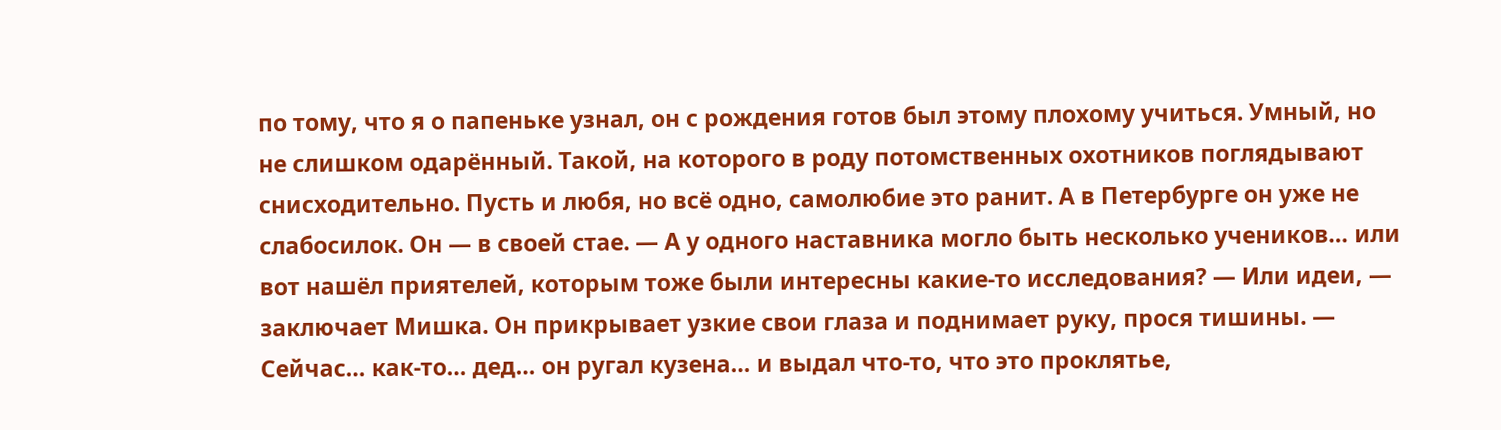по тому, что я о папеньке узнал, он с рождения готов был этому плохому учиться. Умный, но не слишком одарённый. Такой, на которого в роду потомственных охотников поглядывают снисходительно. Пусть и любя, но всё одно, самолюбие это ранит. А в Петербурге он уже не слабосилок. Он — в своей стае. — А у одного наставника могло быть несколько учеников… или вот нашёл приятелей, которым тоже были интересны какие-то исследования? — Или идеи, — заключает Мишка. Он прикрывает узкие свои глаза и поднимает руку, прося тишины. — Сейчас… как-то… дед… он ругал кузена… и выдал что-то, что это проклятье,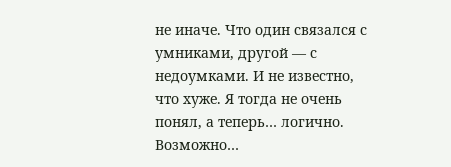не иначе. Что один связался с умниками, другой — с недоумками. И не известно, что хуже. Я тогда не очень понял, а теперь… логично. Возможно…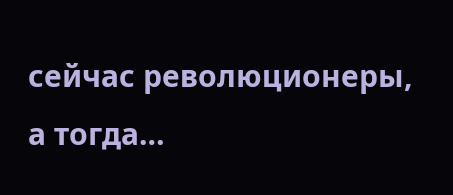сейчас революционеры, а тогда…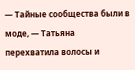— Тайные сообщества были в моде, — Татьяна перехватила волосы и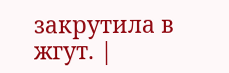закрутила в жгут. |